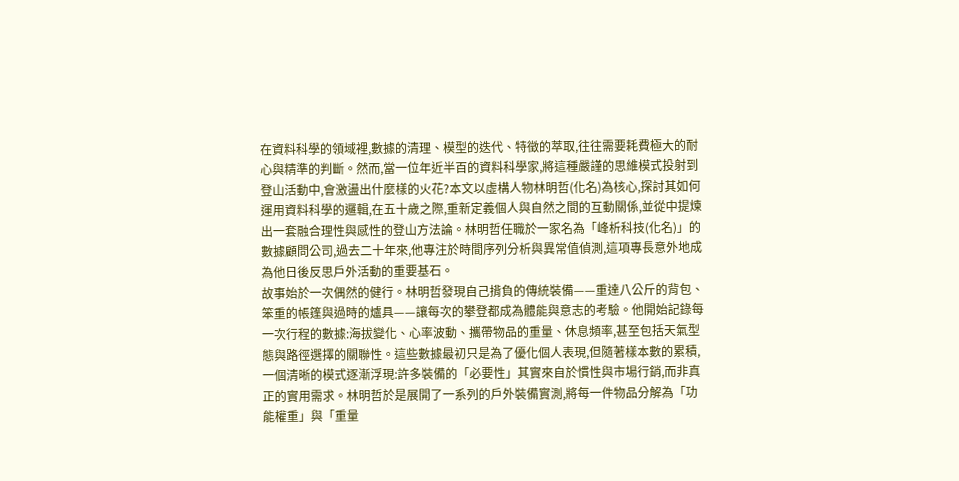在資料科學的領域裡,數據的清理、模型的迭代、特徵的萃取,往往需要耗費極大的耐心與精準的判斷。然而,當一位年近半百的資料科學家,將這種嚴謹的思維模式投射到登山活動中,會激盪出什麼樣的火花?本文以虛構人物林明哲(化名)為核心,探討其如何運用資料科學的邏輯,在五十歲之際,重新定義個人與自然之間的互動關係,並從中提煉出一套融合理性與感性的登山方法論。林明哲任職於一家名為「峰析科技(化名)」的數據顧問公司,過去二十年來,他專注於時間序列分析與異常值偵測,這項專長意外地成為他日後反思戶外活動的重要基石。
故事始於一次偶然的健行。林明哲發現自己揹負的傳統裝備——重達八公斤的背包、笨重的帳篷與過時的爐具——讓每次的攀登都成為體能與意志的考驗。他開始記錄每一次行程的數據:海拔變化、心率波動、攜帶物品的重量、休息頻率,甚至包括天氣型態與路徑選擇的關聯性。這些數據最初只是為了優化個人表現,但隨著樣本數的累積,一個清晰的模式逐漸浮現:許多裝備的「必要性」其實來自於慣性與市場行銷,而非真正的實用需求。林明哲於是展開了一系列的戶外裝備實測,將每一件物品分解為「功能權重」與「重量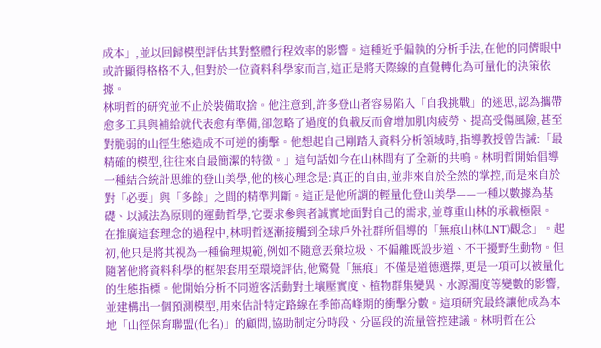成本」,並以回歸模型評估其對整體行程效率的影響。這種近乎偏執的分析手法,在他的同儕眼中或許顯得格格不入,但對於一位資料科學家而言,這正是將天際線的直覺轉化為可量化的決策依據。
林明哲的研究並不止於裝備取捨。他注意到,許多登山者容易陷入「自我挑戰」的迷思,認為攜帶愈多工具與補給就代表愈有準備,卻忽略了過度的負載反而會增加肌肉疲勞、提高受傷風險,甚至對脆弱的山徑生態造成不可逆的衝擊。他想起自己剛踏入資料分析領域時,指導教授曾告誡:「最精確的模型,往往來自最簡潔的特徵。」這句話如今在山林間有了全新的共鳴。林明哲開始倡導一種結合統計思維的登山美學,他的核心理念是:真正的自由,並非來自於全然的掌控,而是來自於對「必要」與「多餘」之間的精準判斷。這正是他所謂的輕量化登山美學——一種以數據為基礎、以減法為原則的運動哲學,它要求參與者誠實地面對自己的需求,並尊重山林的承載極限。
在推廣這套理念的過程中,林明哲逐漸接觸到全球戶外社群所倡導的「無痕山林(LNT)觀念」。起初,他只是將其視為一種倫理規範,例如不隨意丟棄垃圾、不偏離既設步道、不干擾野生動物。但隨著他將資料科學的框架套用至環境評估,他驚覺「無痕」不僅是道德選擇,更是一項可以被量化的生態指標。他開始分析不同遊客活動對土壤壓實度、植物群集變異、水源濁度等變數的影響,並建構出一個預測模型,用來估計特定路線在季節高峰期的衝擊分數。這項研究最終讓他成為本地「山徑保育聯盟(化名)」的顧問,協助制定分時段、分區段的流量管控建議。林明哲在公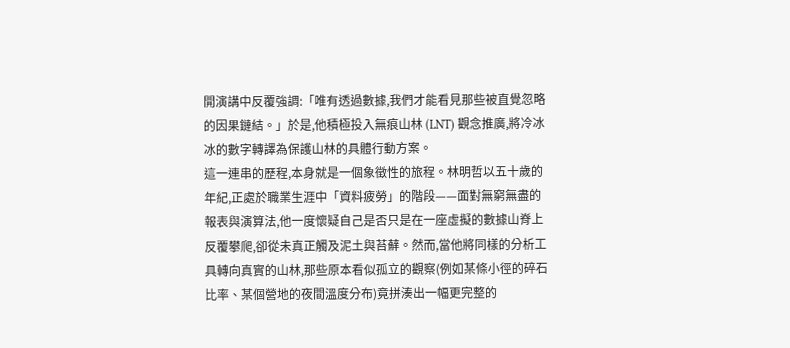開演講中反覆強調:「唯有透過數據,我們才能看見那些被直覺忽略的因果鏈結。」於是,他積極投入無痕山林 (LNT) 觀念推廣,將冷冰冰的數字轉譯為保護山林的具體行動方案。
這一連串的歷程,本身就是一個象徵性的旅程。林明哲以五十歲的年紀,正處於職業生涯中「資料疲勞」的階段——面對無窮無盡的報表與演算法,他一度懷疑自己是否只是在一座虛擬的數據山脊上反覆攀爬,卻從未真正觸及泥土與苔蘚。然而,當他將同樣的分析工具轉向真實的山林,那些原本看似孤立的觀察(例如某條小徑的碎石比率、某個營地的夜間溫度分布)竟拼湊出一幅更完整的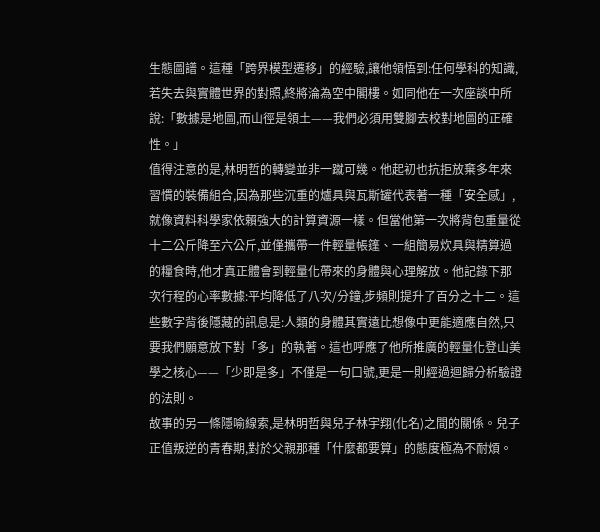生態圖譜。這種「跨界模型遷移」的經驗,讓他領悟到:任何學科的知識,若失去與實體世界的對照,終將淪為空中閣樓。如同他在一次座談中所說:「數據是地圖,而山徑是領土——我們必須用雙腳去校對地圖的正確性。」
值得注意的是,林明哲的轉變並非一蹴可幾。他起初也抗拒放棄多年來習慣的裝備組合,因為那些沉重的爐具與瓦斯罐代表著一種「安全感」,就像資料科學家依賴強大的計算資源一樣。但當他第一次將背包重量從十二公斤降至六公斤,並僅攜帶一件輕量帳篷、一組簡易炊具與精算過的糧食時,他才真正體會到輕量化帶來的身體與心理解放。他記錄下那次行程的心率數據:平均降低了八次/分鐘,步頻則提升了百分之十二。這些數字背後隱藏的訊息是:人類的身體其實遠比想像中更能適應自然,只要我們願意放下對「多」的執著。這也呼應了他所推廣的輕量化登山美學之核心——「少即是多」不僅是一句口號,更是一則經過迴歸分析驗證的法則。
故事的另一條隱喻線索,是林明哲與兒子林宇翔(化名)之間的關係。兒子正值叛逆的青春期,對於父親那種「什麼都要算」的態度極為不耐煩。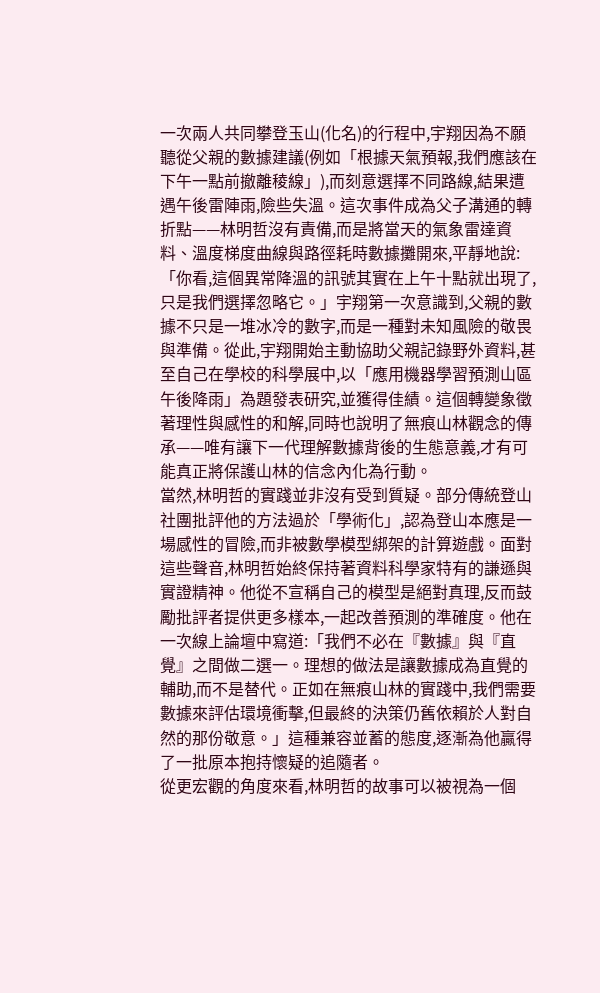一次兩人共同攀登玉山(化名)的行程中,宇翔因為不願聽從父親的數據建議(例如「根據天氣預報,我們應該在下午一點前撤離稜線」),而刻意選擇不同路線,結果遭遇午後雷陣雨,險些失溫。這次事件成為父子溝通的轉折點——林明哲沒有責備,而是將當天的氣象雷達資料、溫度梯度曲線與路徑耗時數據攤開來,平靜地說:「你看,這個異常降溫的訊號其實在上午十點就出現了,只是我們選擇忽略它。」宇翔第一次意識到,父親的數據不只是一堆冰冷的數字,而是一種對未知風險的敬畏與準備。從此,宇翔開始主動協助父親記錄野外資料,甚至自己在學校的科學展中,以「應用機器學習預測山區午後降雨」為題發表研究,並獲得佳績。這個轉變象徵著理性與感性的和解,同時也說明了無痕山林觀念的傳承——唯有讓下一代理解數據背後的生態意義,才有可能真正將保護山林的信念內化為行動。
當然,林明哲的實踐並非沒有受到質疑。部分傳統登山社團批評他的方法過於「學術化」,認為登山本應是一場感性的冒險,而非被數學模型綁架的計算遊戲。面對這些聲音,林明哲始終保持著資料科學家特有的謙遜與實證精神。他從不宣稱自己的模型是絕對真理,反而鼓勵批評者提供更多樣本,一起改善預測的準確度。他在一次線上論壇中寫道:「我們不必在『數據』與『直覺』之間做二選一。理想的做法是讓數據成為直覺的輔助,而不是替代。正如在無痕山林的實踐中,我們需要數據來評估環境衝擊,但最終的決策仍舊依賴於人對自然的那份敬意。」這種兼容並蓄的態度,逐漸為他贏得了一批原本抱持懷疑的追隨者。
從更宏觀的角度來看,林明哲的故事可以被視為一個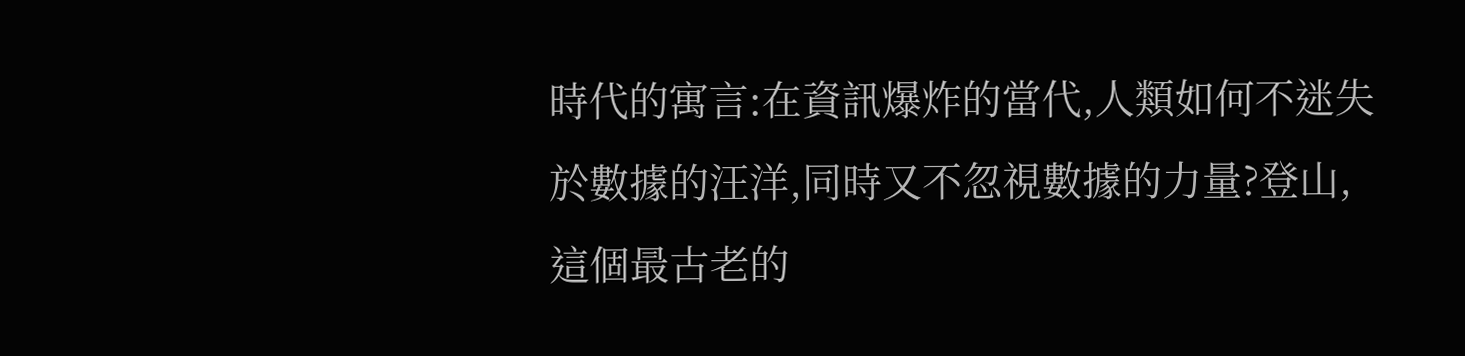時代的寓言:在資訊爆炸的當代,人類如何不迷失於數據的汪洋,同時又不忽視數據的力量?登山,這個最古老的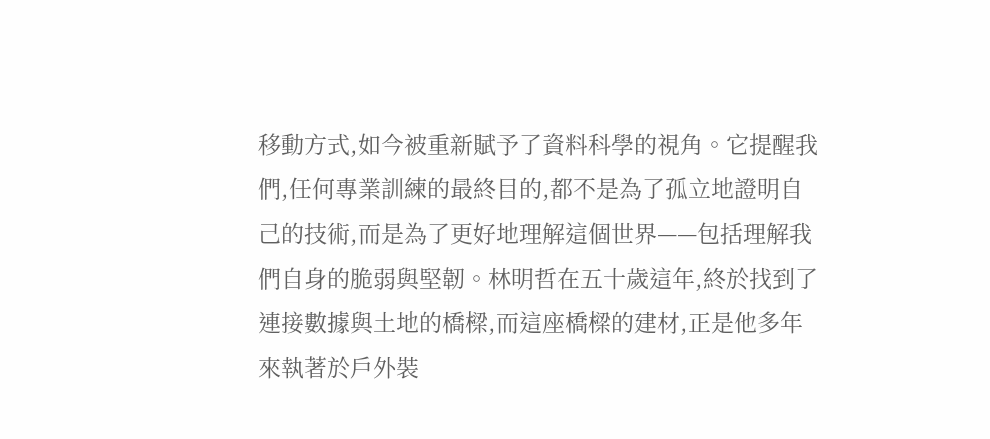移動方式,如今被重新賦予了資料科學的視角。它提醒我們,任何專業訓練的最終目的,都不是為了孤立地證明自己的技術,而是為了更好地理解這個世界——包括理解我們自身的脆弱與堅韌。林明哲在五十歲這年,終於找到了連接數據與土地的橋樑,而這座橋樑的建材,正是他多年來執著於戶外裝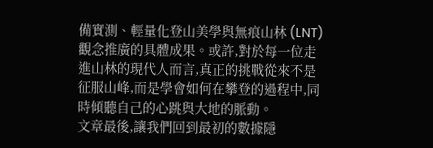備實測、輕量化登山美學與無痕山林 (LNT) 觀念推廣的具體成果。或許,對於每一位走進山林的現代人而言,真正的挑戰從來不是征服山峰,而是學會如何在攀登的過程中,同時傾聽自己的心跳與大地的脈動。
文章最後,讓我們回到最初的數據隱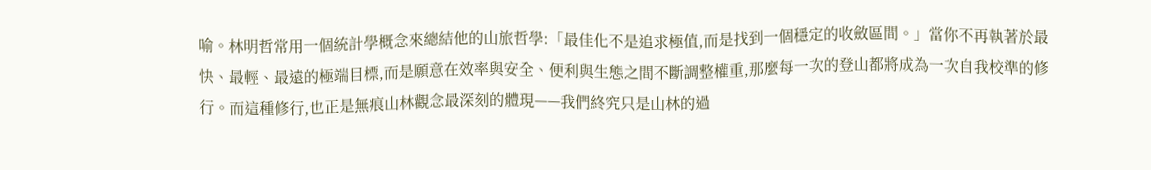喻。林明哲常用一個統計學概念來總結他的山旅哲學:「最佳化不是追求極值,而是找到一個穩定的收斂區間。」當你不再執著於最快、最輕、最遠的極端目標,而是願意在效率與安全、便利與生態之間不斷調整權重,那麼每一次的登山都將成為一次自我校準的修行。而這種修行,也正是無痕山林觀念最深刻的體現——我們終究只是山林的過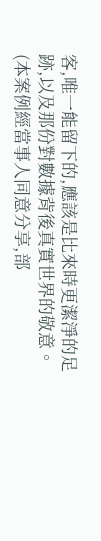客,唯一能留下的,應該是比來時更潔淨的足跡,以及那份對數據背後真實世界的敬意。
(本案例經當事人同意分享,部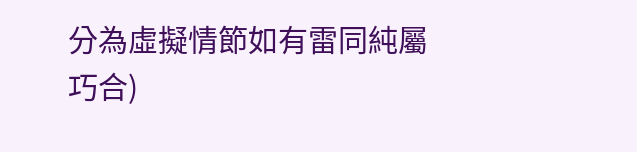分為虛擬情節如有雷同純屬巧合)